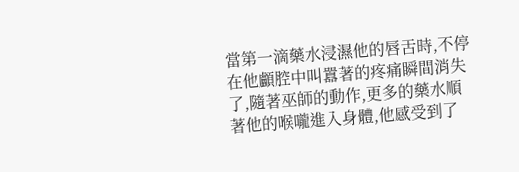當第一滴藥水浸濕他的唇舌時,不停在他顱腔中叫囂著的疼痛瞬間消失了,隨著巫師的動作,更多的藥水順著他的喉嚨進入身體,他感受到了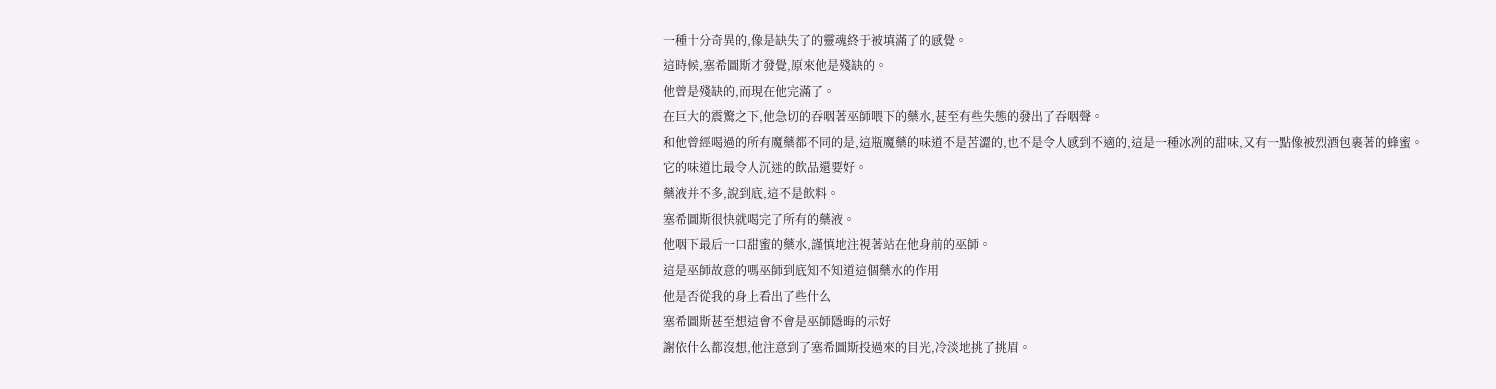一種十分奇異的,像是缺失了的靈魂終于被填滿了的感覺。
這時候,塞希圖斯才發覺,原來他是殘缺的。
他曾是殘缺的,而現在他完滿了。
在巨大的震驚之下,他急切的吞咽著巫師喂下的藥水,甚至有些失態的發出了吞咽聲。
和他曾經喝過的所有魔藥都不同的是,這瓶魔藥的味道不是苦澀的,也不是令人感到不適的,這是一種冰冽的甜味,又有一點像被烈酒包裹著的蜂蜜。
它的味道比最令人沉迷的飲品還要好。
藥液并不多,說到底,這不是飲料。
塞希圖斯很快就喝完了所有的藥液。
他咽下最后一口甜蜜的藥水,謹慎地注視著站在他身前的巫師。
這是巫師故意的嗎巫師到底知不知道這個藥水的作用
他是否從我的身上看出了些什么
塞希圖斯甚至想這會不會是巫師隱晦的示好
謝依什么都沒想,他注意到了塞希圖斯投過來的目光,冷淡地挑了挑眉。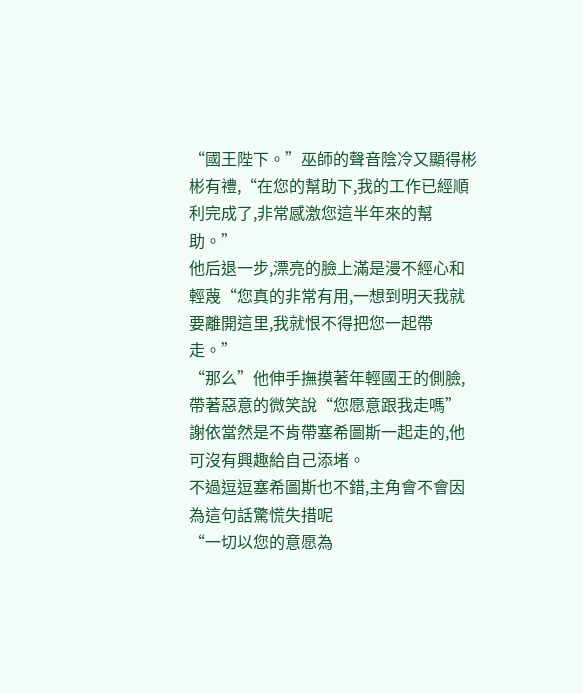“國王陛下。”巫師的聲音陰冷又顯得彬彬有禮,“在您的幫助下,我的工作已經順利完成了,非常感激您這半年來的幫助。”
他后退一步,漂亮的臉上滿是漫不經心和輕蔑“您真的非常有用,一想到明天我就要離開這里,我就恨不得把您一起帶走。”
“那么”他伸手撫摸著年輕國王的側臉,帶著惡意的微笑說“您愿意跟我走嗎”
謝依當然是不肯帶塞希圖斯一起走的,他可沒有興趣給自己添堵。
不過逗逗塞希圖斯也不錯,主角會不會因為這句話驚慌失措呢
“一切以您的意愿為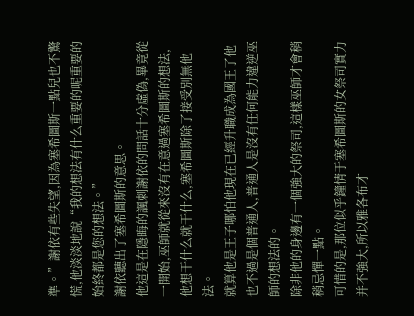準。”謝依有些失望,因為塞希圖斯一點兒也不驚慌,他淡淡地說“我的想法有什么重要的呢重要的始終都是您的想法。”
謝依聽出了塞希圖斯的意思。
他這是在隱晦的諷刺謝依的問話十分虛偽,畢竟從一開始,巫師就從來沒有在意過塞希圖斯的想法,他想干什么就干什么,塞希圖斯除了接受別無他法。
就算他是王子哪怕他現在已經升職成為國王了他也不過是個普通人,普通人是沒有任何能力違逆巫師的想法的。
除非他的身邊有一個強大的祭司,這樣巫師才會稍稍忌憚一點。
可惜的是,那位似乎鐘情于塞希圖斯的女祭司實力并不強大,所以雅各布才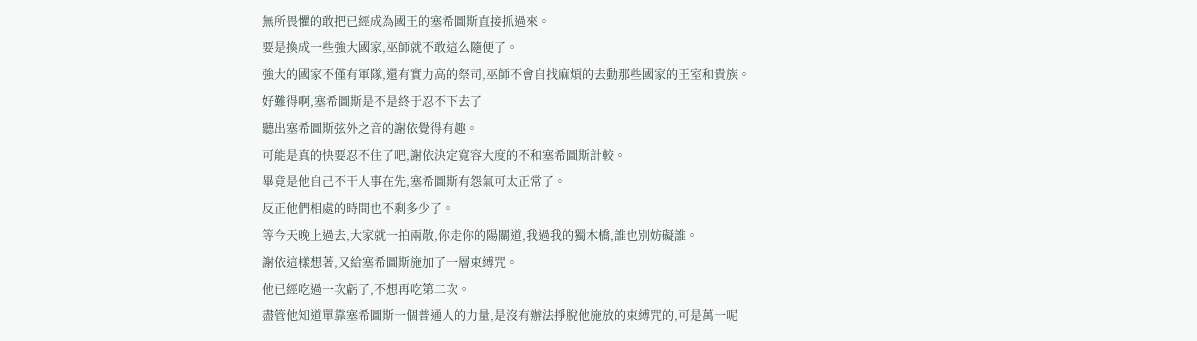無所畏懼的敢把已經成為國王的塞希圖斯直接抓過來。
要是換成一些強大國家,巫師就不敢這么隨便了。
強大的國家不僅有軍隊,還有實力高的祭司,巫師不會自找麻煩的去動那些國家的王室和貴族。
好難得啊,塞希圖斯是不是終于忍不下去了
聽出塞希圖斯弦外之音的謝依覺得有趣。
可能是真的快要忍不住了吧,謝依決定寬容大度的不和塞希圖斯計較。
畢竟是他自己不干人事在先,塞希圖斯有怨氣可太正常了。
反正他們相處的時間也不剩多少了。
等今天晚上過去,大家就一拍兩散,你走你的陽關道,我過我的獨木橋,誰也別妨礙誰。
謝依這樣想著,又給塞希圖斯施加了一層束縛咒。
他已經吃過一次虧了,不想再吃第二次。
盡管他知道單靠塞希圖斯一個普通人的力量,是沒有辦法掙脫他施放的束縛咒的,可是萬一呢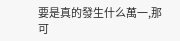要是真的發生什么萬一,那可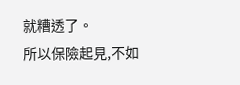就糟透了。
所以保險起見,不如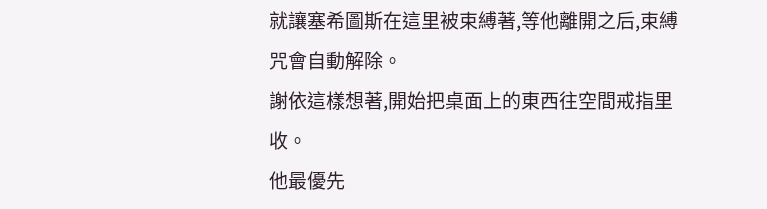就讓塞希圖斯在這里被束縛著,等他離開之后,束縛咒會自動解除。
謝依這樣想著,開始把桌面上的東西往空間戒指里收。
他最優先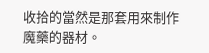收拾的當然是那套用來制作魔藥的器材。